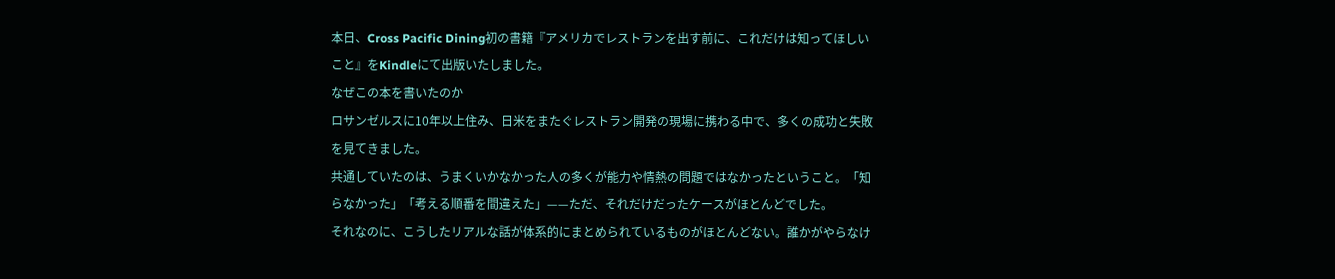本日、Cross Pacific Dining初の書籍『アメリカでレストランを出す前に、これだけは知ってほしいこと』をKindleにて出版いたしました。
なぜこの本を書いたのか
ロサンゼルスに10年以上住み、日米をまたぐレストラン開発の現場に携わる中で、多くの成功と失敗を見てきました。
共通していたのは、うまくいかなかった人の多くが能力や情熱の問題ではなかったということ。「知らなかった」「考える順番を間違えた」——ただ、それだけだったケースがほとんどでした。
それなのに、こうしたリアルな話が体系的にまとめられているものがほとんどない。誰かがやらなけ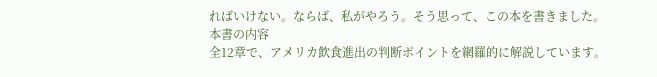ればいけない。ならば、私がやろう。そう思って、この本を書きました。
本書の内容
全12章で、アメリカ飲食進出の判断ポイントを網羅的に解説しています。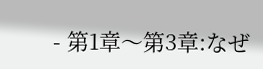- 第1章〜第3章:なぜ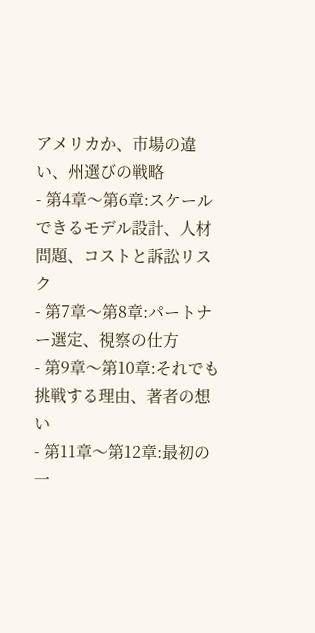アメリカか、市場の違い、州選びの戦略
- 第4章〜第6章:スケールできるモデル設計、人材問題、コストと訴訟リスク
- 第7章〜第8章:パートナー選定、視察の仕方
- 第9章〜第10章:それでも挑戦する理由、著者の想い
- 第11章〜第12章:最初の一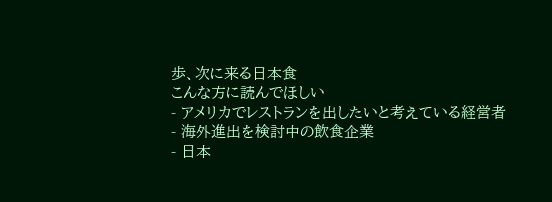歩、次に来る日本食
こんな方に読んでほしい
- アメリカでレストランを出したいと考えている経営者
- 海外進出を検討中の飲食企業
- 日本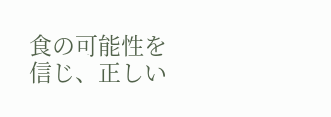食の可能性を信じ、正しい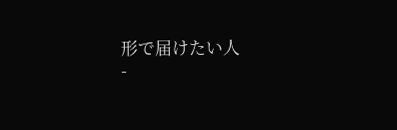形で届けたい人
-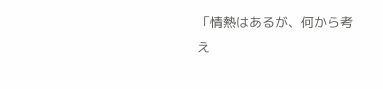「情熱はあるが、何から考え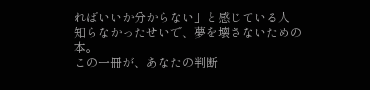ればいいか分からない」と感じている人
知らなかったせいで、夢を壊さないための本。
この一冊が、あなたの判断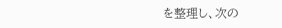を整理し、次の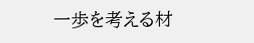一歩を考える材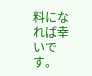料になれば幸いです。